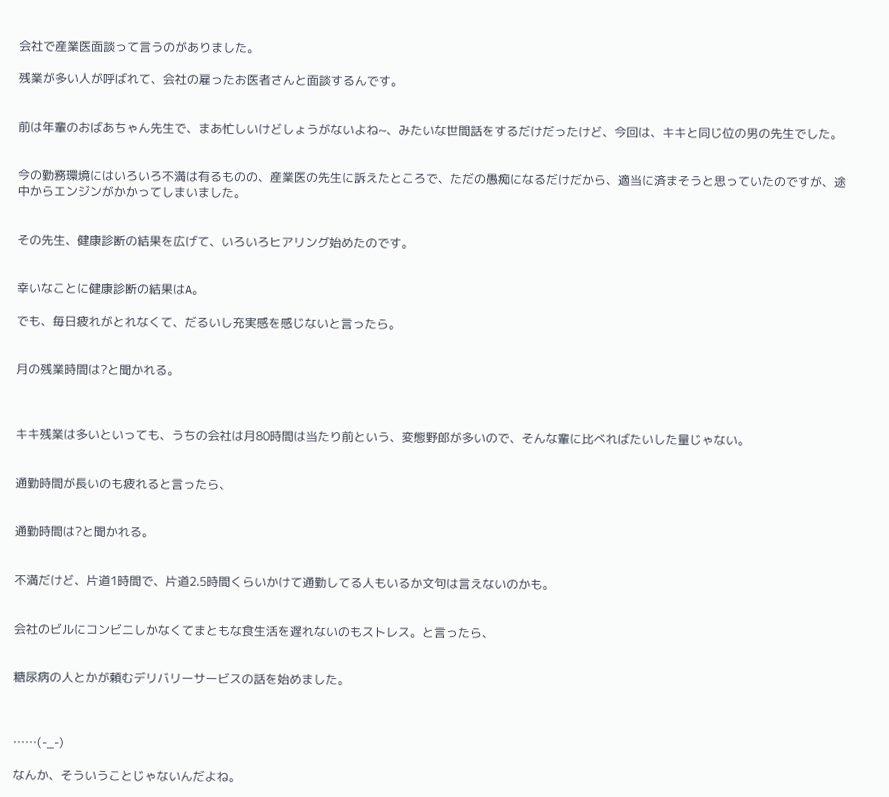会社で産業医面談って言うのがありました。

残業が多い人が呼ばれて、会社の雇ったお医者さんと面談するんです。


前は年輩のおばあちゃん先生で、まあ忙しいけどしょうがないよね~、みたいな世間話をするだけだったけど、今回は、キキと同じ位の男の先生でした。


今の勤務環境にはいろいろ不満は有るものの、産業医の先生に訴えたところで、ただの愚痴になるだけだから、適当に済まそうと思っていたのですが、途中からエンジンがかかってしまいました。


その先生、健康診断の結果を広げて、いろいろヒアリング始めたのです。


幸いなことに健康診断の結果はA。

でも、毎日疲れがとれなくて、だるいし充実感を感じないと言ったら。


月の残業時間は?と聞かれる。



キキ残業は多いといっても、うちの会社は月80時間は当たり前という、変態野郎が多いので、そんな輩に比べればたいした量じゃない。


通勤時間が長いのも疲れると言ったら、


通勤時間は?と聞かれる。


不満だけど、片道1時間で、片道2.5時間くらいかけて通勤してる人もいるか文句は言えないのかも。


会社のビルにコンビニしかなくてまともな食生活を遅れないのもストレス。と言ったら、


糖尿病の人とかが頼むデリバリーサービスの話を始めました。



……(-_-)

なんか、そういうことじゃないんだよね。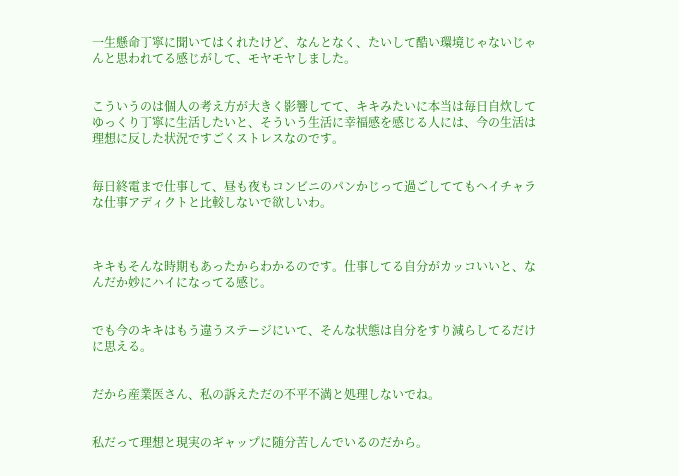一生懸命丁寧に聞いてはくれたけど、なんとなく、たいして酷い環境じゃないじゃんと思われてる感じがして、モヤモヤしました。


こういうのは個人の考え方が大きく影響してて、キキみたいに本当は毎日自炊してゆっくり丁寧に生活したいと、そういう生活に幸福感を感じる人には、今の生活は理想に反した状況ですごくストレスなのです。


毎日終電まで仕事して、昼も夜もコンビニのパンかじって過ごしててもヘイチャラな仕事アディクトと比較しないで欲しいわ。



キキもそんな時期もあったからわかるのです。仕事してる自分がカッコいいと、なんだか妙にハイになってる感じ。


でも今のキキはもう違うステージにいて、そんな状態は自分をすり減らしてるだけに思える。


だから産業医さん、私の訴えただの不平不満と処理しないでね。


私だって理想と現実のギャップに随分苦しんでいるのだから。